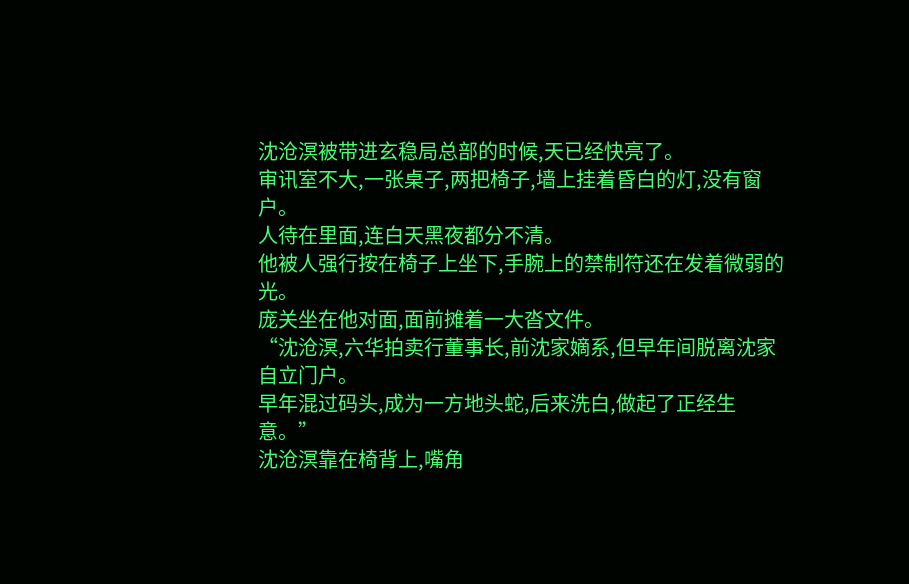沈沧溟被带进玄稳局总部的时候,天已经快亮了。
审讯室不大,一张桌子,两把椅子,墙上挂着昏白的灯,没有窗户。
人待在里面,连白天黑夜都分不清。
他被人强行按在椅子上坐下,手腕上的禁制符还在发着微弱的光。
庞关坐在他对面,面前摊着一大沓文件。
“沈沧溟,六华拍卖行董事长,前沈家嫡系,但早年间脱离沈家自立门户。
早年混过码头,成为一方地头蛇,后来洗白,做起了正经生意。”
沈沧溟靠在椅背上,嘴角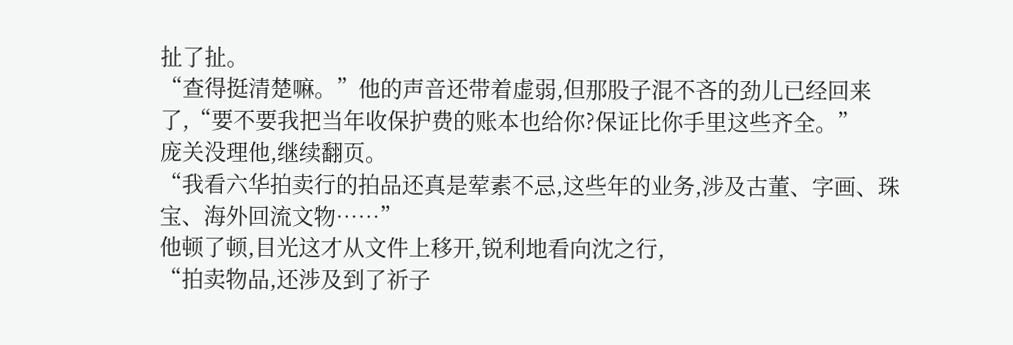扯了扯。
“查得挺清楚嘛。”他的声音还带着虚弱,但那股子混不吝的劲儿已经回来了,“要不要我把当年收保护费的账本也给你?保证比你手里这些齐全。”
庞关没理他,继续翻页。
“我看六华拍卖行的拍品还真是荤素不忌,这些年的业务,涉及古董、字画、珠宝、海外回流文物……”
他顿了顿,目光这才从文件上移开,锐利地看向沈之行,
“拍卖物品,还涉及到了祈子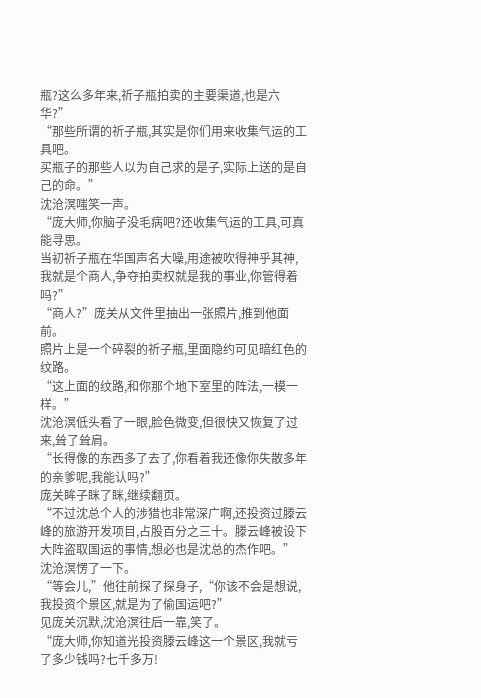瓶?这么多年来,祈子瓶拍卖的主要渠道,也是六华?”
“那些所谓的祈子瓶,其实是你们用来收集气运的工具吧。
买瓶子的那些人以为自己求的是子,实际上送的是自己的命。”
沈沧溟嗤笑一声。
“庞大师,你脑子没毛病吧?还收集气运的工具,可真能寻思。
当初祈子瓶在华国声名大噪,用途被吹得神乎其神,我就是个商人,争夺拍卖权就是我的事业,你管得着吗?”
“商人?”庞关从文件里抽出一张照片,推到他面前。
照片上是一个碎裂的祈子瓶,里面隐约可见暗红色的纹路。
“这上面的纹路,和你那个地下室里的阵法,一模一样。”
沈沧溟低头看了一眼,脸色微变,但很快又恢复了过来,耸了耸肩。
“长得像的东西多了去了,你看着我还像你失散多年的亲爹呢,我能认吗?”
庞关眸子眯了眯,继续翻页。
“不过沈总个人的涉猎也非常深广啊,还投资过滕云峰的旅游开发项目,占股百分之三十。滕云峰被设下大阵盗取国运的事情,想必也是沈总的杰作吧。”
沈沧溟愣了一下。
“等会儿,”他往前探了探身子,“你该不会是想说,我投资个景区,就是为了偷国运吧?”
见庞关沉默,沈沧溟往后一靠,笑了。
“庞大师,你知道光投资滕云峰这一个景区,我就亏了多少钱吗?七千多万!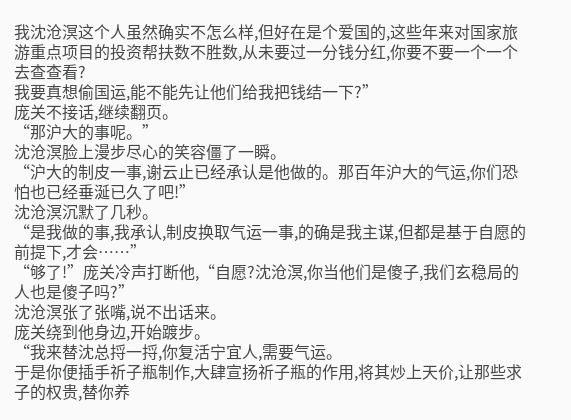我沈沧溟这个人虽然确实不怎么样,但好在是个爱国的,这些年来对国家旅游重点项目的投资帮扶数不胜数,从未要过一分钱分红,你要不要一个一个去查查看?
我要真想偷国运,能不能先让他们给我把钱结一下?”
庞关不接话,继续翻页。
“那沪大的事呢。”
沈沧溟脸上漫步尽心的笑容僵了一瞬。
“沪大的制皮一事,谢云止已经承认是他做的。那百年沪大的气运,你们恐怕也已经垂涎已久了吧!”
沈沧溟沉默了几秒。
“是我做的事,我承认,制皮换取气运一事,的确是我主谋,但都是基于自愿的前提下,才会……”
“够了!”庞关冷声打断他,“自愿?沈沧溟,你当他们是傻子,我们玄稳局的人也是傻子吗?”
沈沧溟张了张嘴,说不出话来。
庞关绕到他身边,开始踱步。
“我来替沈总捋一捋,你复活宁宜人,需要气运。
于是你便插手祈子瓶制作,大肆宣扬祈子瓶的作用,将其炒上天价,让那些求子的权贵,替你养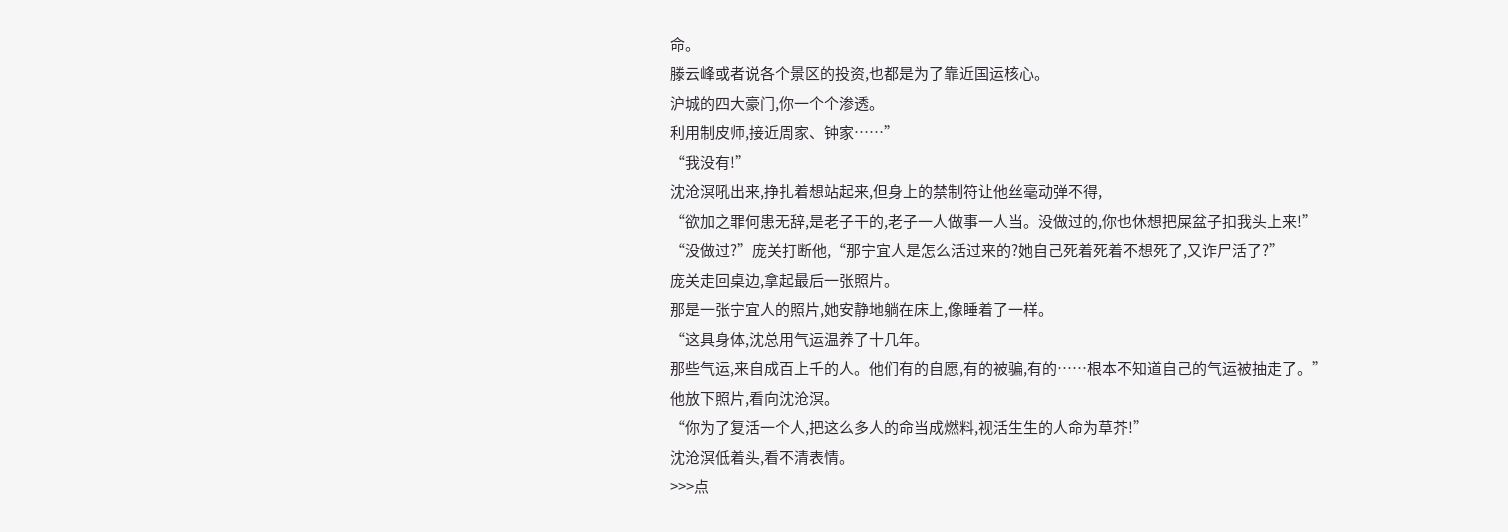命。
滕云峰或者说各个景区的投资,也都是为了靠近国运核心。
沪城的四大豪门,你一个个渗透。
利用制皮师,接近周家、钟家……”
“我没有!”
沈沧溟吼出来,挣扎着想站起来,但身上的禁制符让他丝毫动弹不得,
“欲加之罪何患无辞,是老子干的,老子一人做事一人当。没做过的,你也休想把屎盆子扣我头上来!”
“没做过?”庞关打断他,“那宁宜人是怎么活过来的?她自己死着死着不想死了,又诈尸活了?”
庞关走回桌边,拿起最后一张照片。
那是一张宁宜人的照片,她安静地躺在床上,像睡着了一样。
“这具身体,沈总用气运温养了十几年。
那些气运,来自成百上千的人。他们有的自愿,有的被骗,有的……根本不知道自己的气运被抽走了。”
他放下照片,看向沈沧溟。
“你为了复活一个人,把这么多人的命当成燃料,视活生生的人命为草芥!”
沈沧溟低着头,看不清表情。
>>>点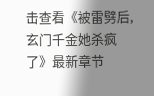击查看《被雷劈后,玄门千金她杀疯了》最新章节